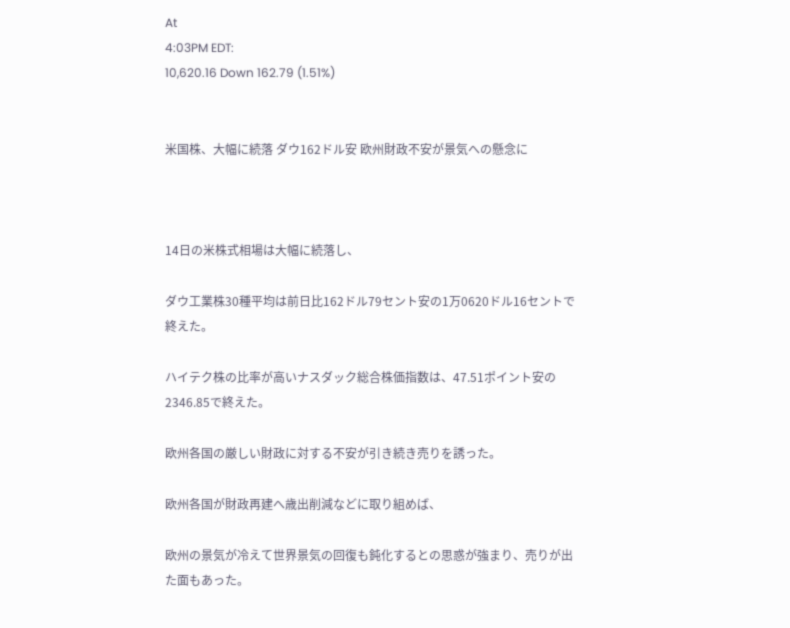At
4:03PM EDT:
10,620.16 Down 162.79 (1.51%)


米国株、大幅に続落 ダウ162ドル安 欧州財政不安が景気への懸念に



14日の米株式相場は大幅に続落し、

ダウ工業株30種平均は前日比162ドル79セント安の1万0620ドル16セントで終えた。

ハイテク株の比率が高いナスダック総合株価指数は、47.51ポイント安の2346.85で終えた。

欧州各国の厳しい財政に対する不安が引き続き売りを誘った。

欧州各国が財政再建へ歳出削減などに取り組めば、

欧州の景気が冷えて世界景気の回復も鈍化するとの思惑が強まり、売りが出た面もあった。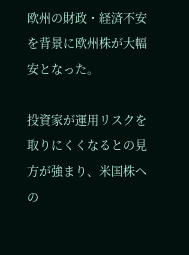欧州の財政・経済不安を背景に欧州株が大幅安となった。

投資家が運用リスクを取りにくくなるとの見方が強まり、米国株への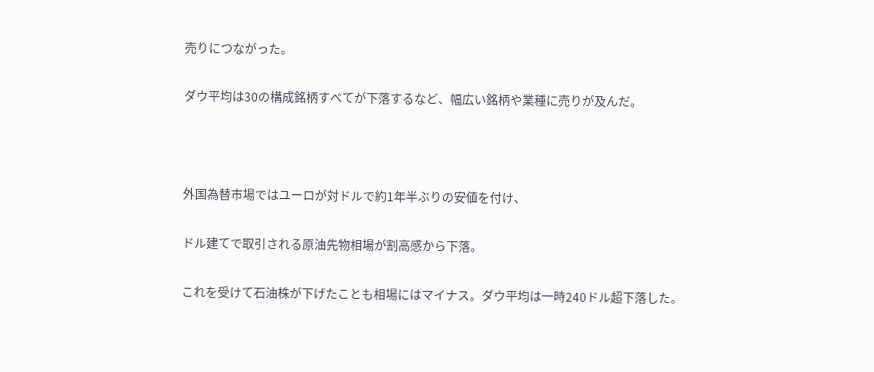売りにつながった。

ダウ平均は30の構成銘柄すべてが下落するなど、幅広い銘柄や業種に売りが及んだ。



外国為替市場ではユーロが対ドルで約1年半ぶりの安値を付け、

ドル建てで取引される原油先物相場が割高感から下落。

これを受けて石油株が下げたことも相場にはマイナス。ダウ平均は一時240ドル超下落した。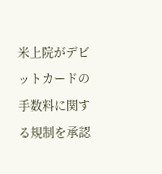米上院がデビットカードの手数料に関する規制を承認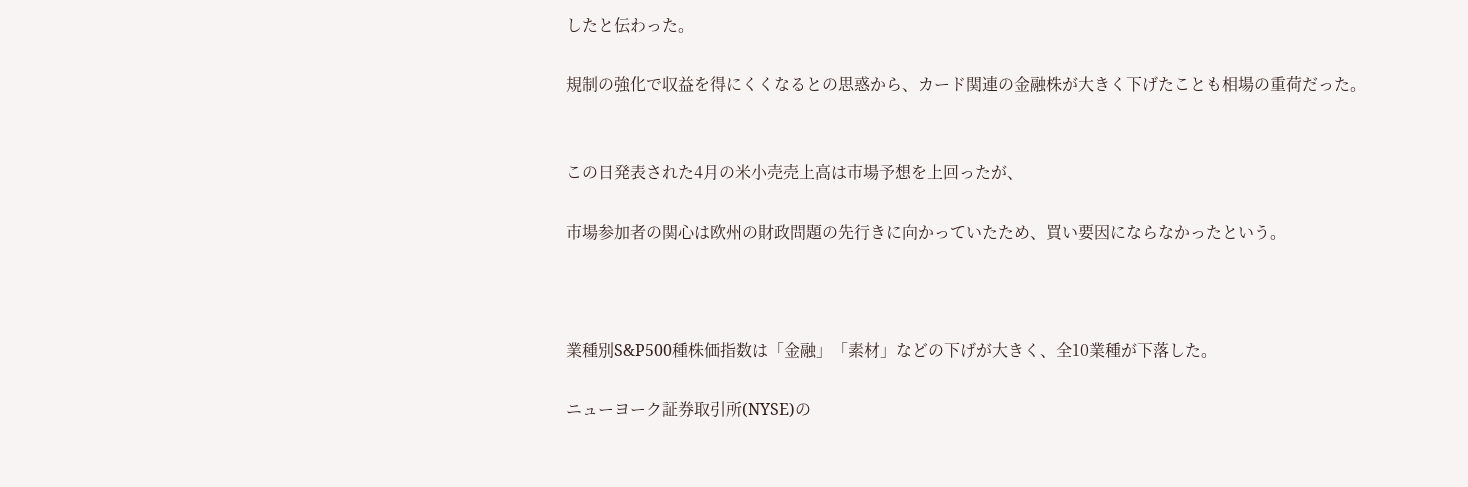したと伝わった。

規制の強化で収益を得にくくなるとの思惑から、カード関連の金融株が大きく下げたことも相場の重荷だった。


この日発表された4月の米小売売上高は市場予想を上回ったが、

市場参加者の関心は欧州の財政問題の先行きに向かっていたため、買い要因にならなかったという。



業種別S&P500種株価指数は「金融」「素材」などの下げが大きく、全10業種が下落した。

ニューヨーク証券取引所(NYSE)の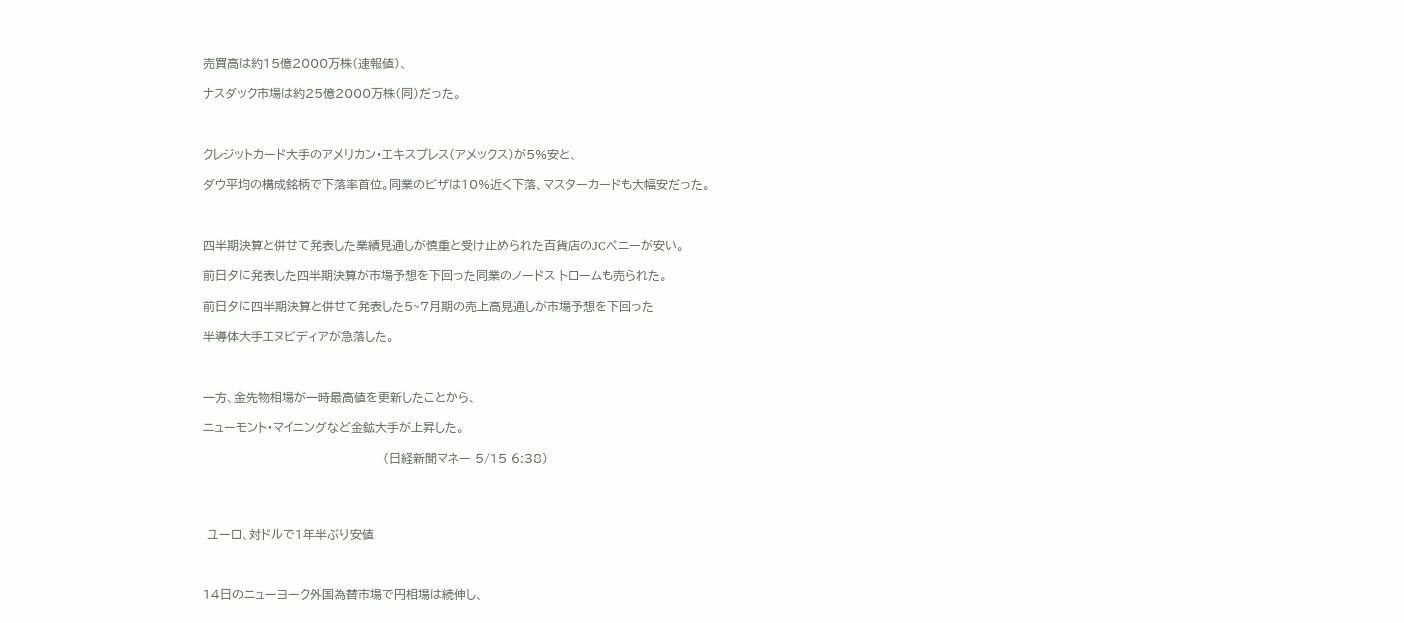売買高は約15億2000万株(速報値)、

ナスダック市場は約25億2000万株(同)だった。



クレジットカード大手のアメリカン・エキスプレス(アメックス)が5%安と、

ダウ平均の構成銘柄で下落率首位。同業のビザは10%近く下落、マスターカードも大幅安だった。



四半期決算と併せて発表した業績見通しが慎重と受け止められた百貨店のJCペニーが安い。

前日夕に発表した四半期決算が市場予想を下回った同業のノードス トロームも売られた。

前日夕に四半期決算と併せて発表した5~7月期の売上高見通しが市場予想を下回った

半導体大手エヌビディアが急落した。



一方、金先物相場が一時最高値を更新したことから、

ニューモント・マイニングなど金鉱大手が上昇した。

                                             (日経新聞マネー 5/15 6:38)




 ユーロ、対ドルで1年半ぶり安値



14日のニューヨーク外国為替市場で円相場は続伸し、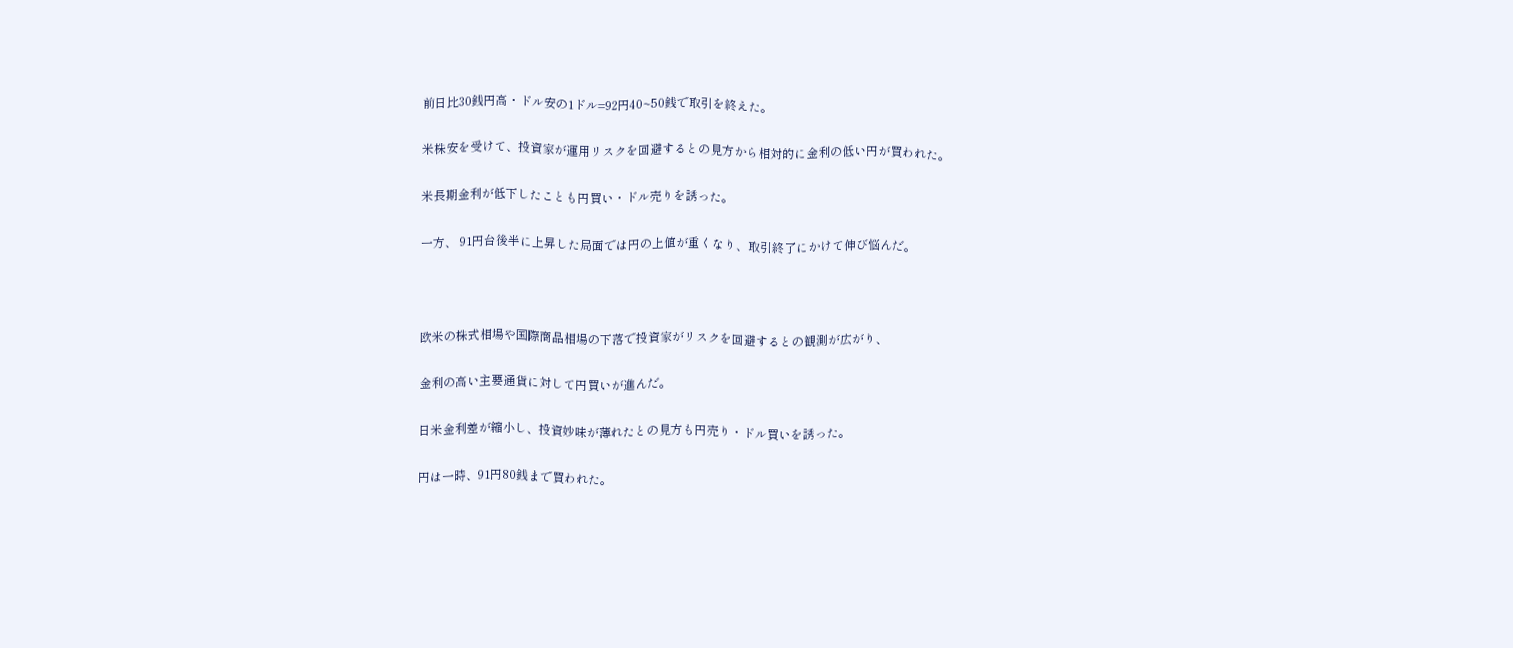前日比30銭円高・ドル安の1ドル=92円40~50銭で取引を終えた。

米株安を受けて、投資家が運用リスクを回避するとの見方から相対的に金利の低い円が買われた。

米長期金利が低下したことも円買い・ドル売りを誘った。

一方、 91円台後半に上昇した局面では円の上値が重くなり、取引終了にかけて伸び悩んだ。



欧米の株式相場や国際商品相場の下落で投資家がリスクを回避するとの観測が広がり、

金利の高い主要通貨に対して円買いが進んだ。

日米金利差が縮小し、投資妙味が薄れたとの見方も円売り・ドル買いを誘った。

円は一時、91円80銭まで買われた。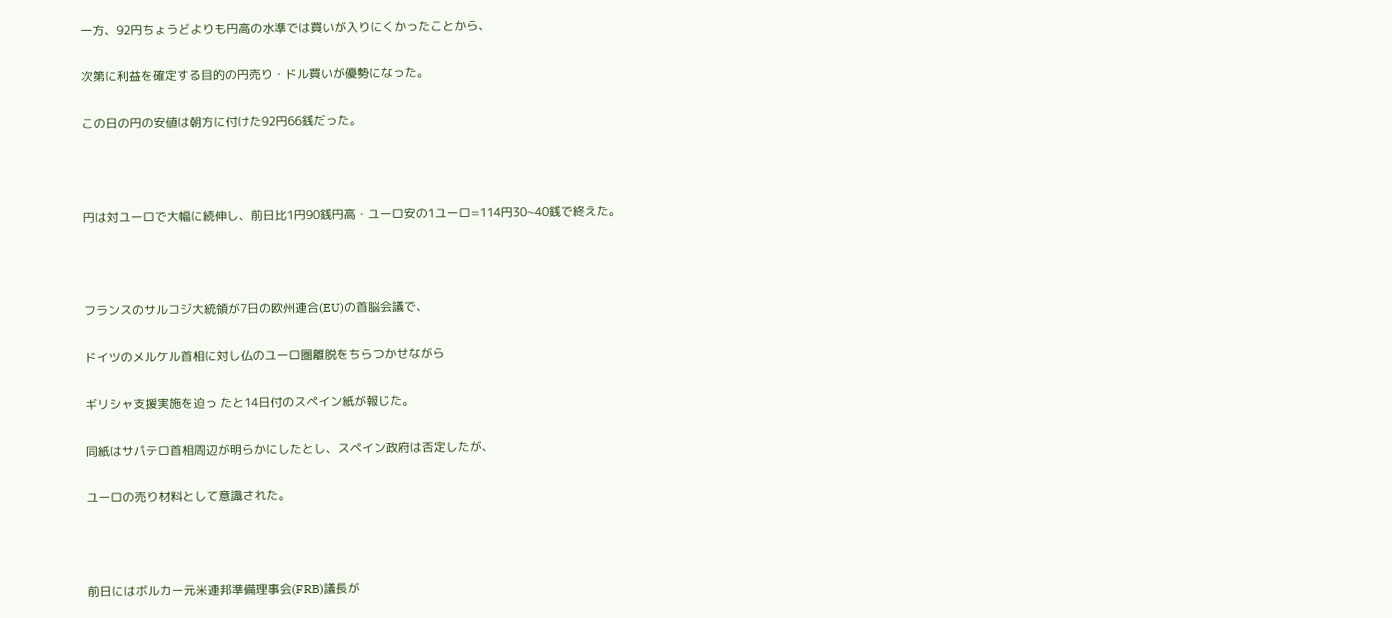一方、92円ちょうどよりも円高の水準では買いが入りにくかったことから、

次第に利益を確定する目的の円売り・ドル買いが優勢になった。

この日の円の安値は朝方に付けた92円66銭だった。



円は対ユーロで大幅に続伸し、前日比1円90銭円高・ユーロ安の1ユーロ=114円30~40銭で終えた。



フランスのサルコジ大統領が7日の欧州連合(EU)の首脳会議で、

ドイツのメルケル首相に対し仏のユーロ圏離脱をちらつかせながら

ギリシャ支援実施を迫っ たと14日付のスペイン紙が報じた。

同紙はサパテロ首相周辺が明らかにしたとし、スペイン政府は否定したが、

ユーロの売り材料として意識された。



前日にはボルカー元米連邦準備理事会(FRB)議長が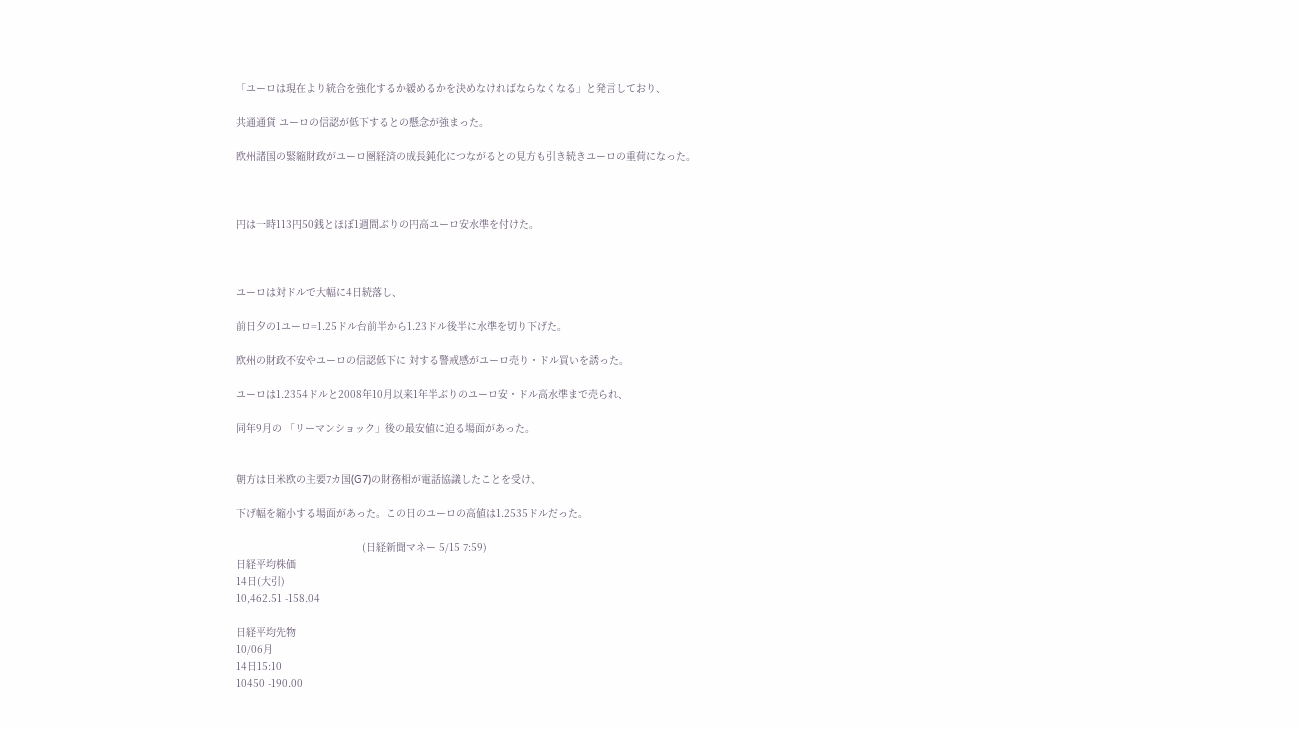「ユーロは現在より統合を強化するか緩めるかを決めなければならなくなる」と発言しており、

共通通貨 ユーロの信認が低下するとの懸念が強まった。

欧州諸国の緊縮財政がユーロ圏経済の成長鈍化につながるとの見方も引き続きユーロの重荷になった。



円は一時113円50銭とほぼ1週間ぶりの円高ユーロ安水準を付けた。



ユーロは対ドルで大幅に4日続落し、

前日夕の1ユーロ=1.25ドル台前半から1.23ドル後半に水準を切り下げた。

欧州の財政不安やユーロの信認低下に 対する警戒感がユーロ売り・ドル買いを誘った。

ユーロは1.2354ドルと2008年10月以来1年半ぶりのユーロ安・ドル高水準まで売られ、

同年9月の 「リーマンショック」後の最安値に迫る場面があった。


朝方は日米欧の主要7カ国(G7)の財務相が電話協議したことを受け、

下げ幅を縮小する場面があった。この日のユーロの高値は1.2535ドルだった。

                                          (日経新聞マネー 5/15 7:59)
日経平均株価
14日(大引)
10,462.51 -158.04

日経平均先物
10/06月
14日15:10
10450 -190.00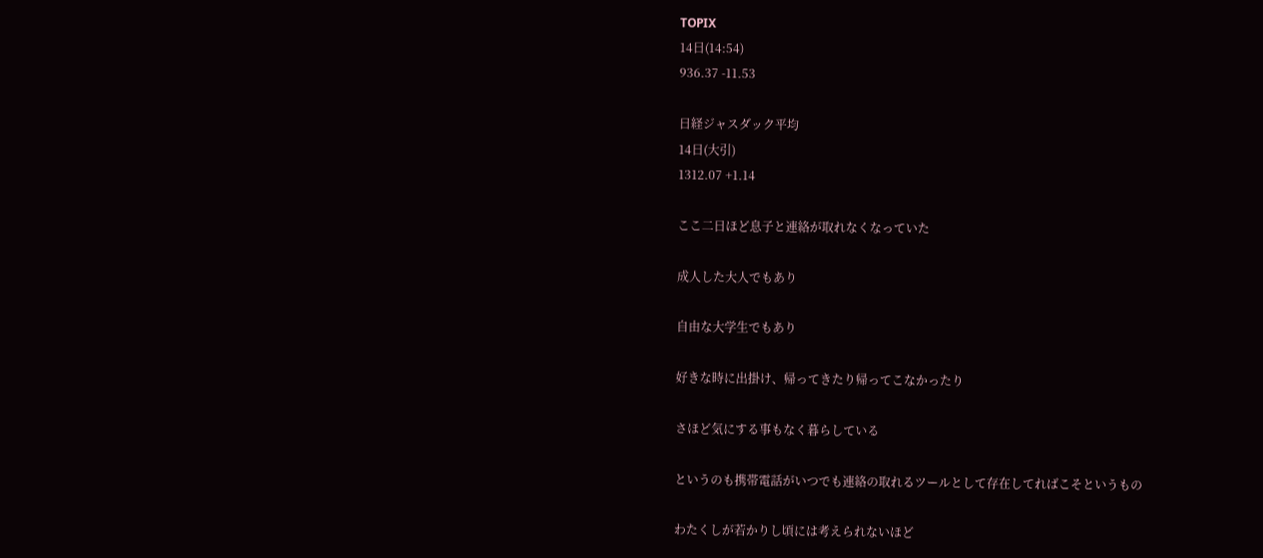TOPIX
14日(14:54)
936.37 -11.53

日経ジャスダック平均
14日(大引)
1312.07 +1.14

ここ二日ほど息子と連絡が取れなくなっていた

成人した大人でもあり

自由な大学生でもあり

好きな時に出掛け、帰ってきたり帰ってこなかったり

さほど気にする事もなく暮らしている

というのも携帯電話がいつでも連絡の取れるツールとして存在してればこそというもの

わたくしが若かりし頃には考えられないほど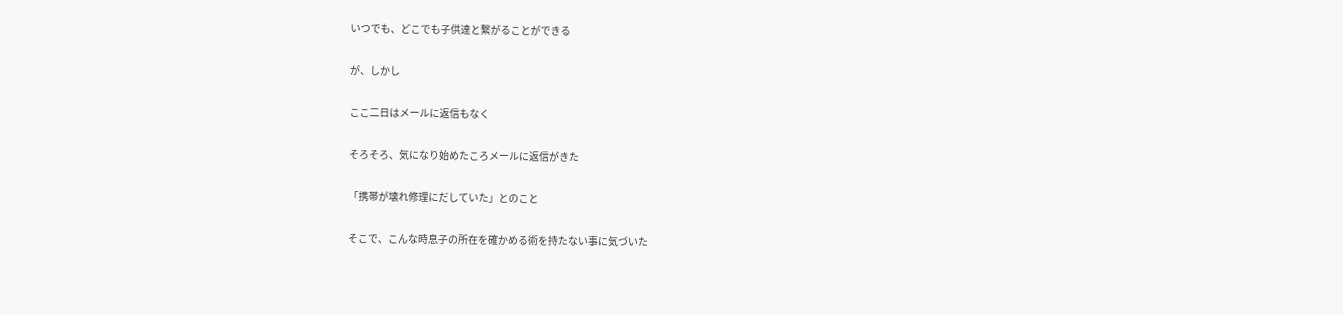いつでも、どこでも子供達と繋がることができる

が、しかし

ここ二日はメールに返信もなく

そろそろ、気になり始めたころメールに返信がきた

「携帯が壊れ修理にだしていた」とのこと

そこで、こんな時息子の所在を確かめる術を持たない事に気づいた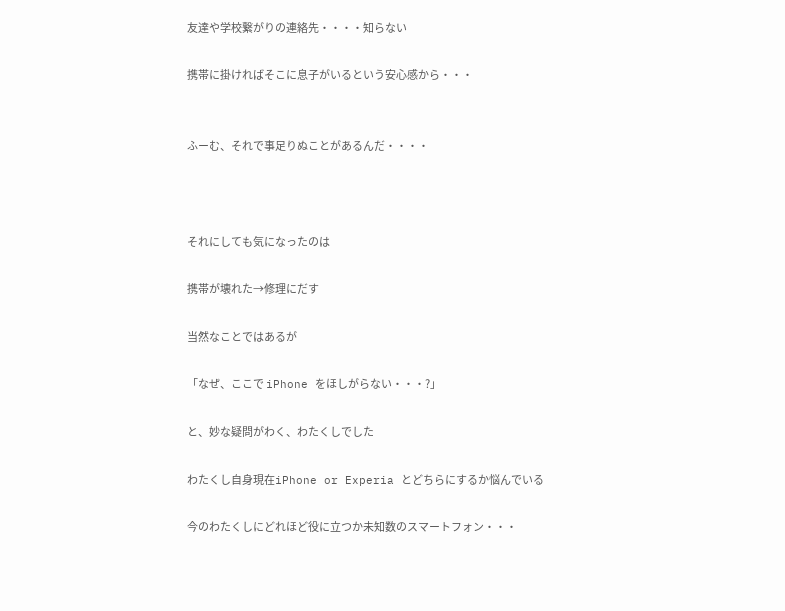友達や学校繋がりの連絡先・・・・知らない

携帯に掛ければそこに息子がいるという安心感から・・・


ふーむ、それで事足りぬことがあるんだ・・・・



それにしても気になったのは

携帯が壊れた→修理にだす

当然なことではあるが

「なぜ、ここで iPhone をほしがらない・・・?」

と、妙な疑問がわく、わたくしでした

わたくし自身現在iPhone or Experia とどちらにするか悩んでいる

今のわたくしにどれほど役に立つか未知数のスマートフォン・・・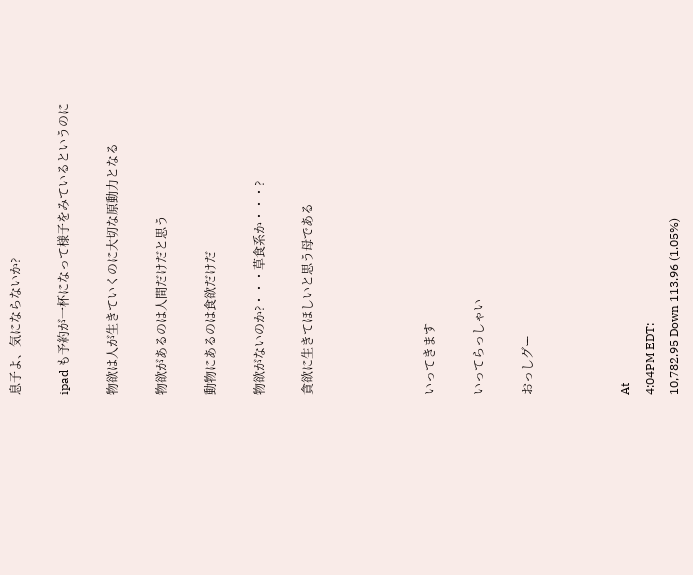息子よ、気にならないか?

ipad も予約が一杯になって様子をみているというのに

物欲は人が生きていくのに大切な原動力となる

物欲があるのは人間だけだと思う

動物にあるのは食欲だけだ

物欲がないのか?・・・草食系か・・・?

貪欲に生きてほしいと思う母である




いってきます

いってらっしゃい

おっしグー



At
4:04PM EDT:
10,782.95 Down 113.96 (1.05%)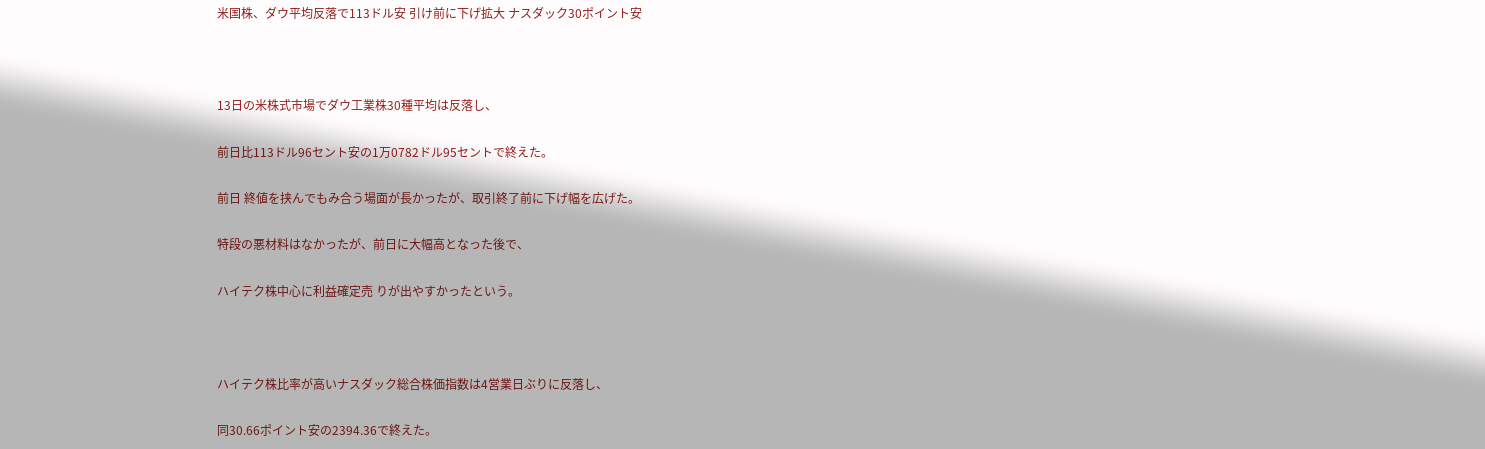米国株、ダウ平均反落で113ドル安 引け前に下げ拡大 ナスダック30ポイント安



13日の米株式市場でダウ工業株30種平均は反落し、

前日比113ドル96セント安の1万0782ドル95セントで終えた。

前日 終値を挟んでもみ合う場面が長かったが、取引終了前に下げ幅を広げた。

特段の悪材料はなかったが、前日に大幅高となった後で、

ハイテク株中心に利益確定売 りが出やすかったという。



ハイテク株比率が高いナスダック総合株価指数は4営業日ぶりに反落し、

同30.66ポイント安の2394.36で終えた。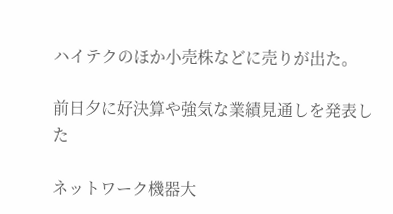ハイテクのほか小売株などに売りが出た。

前日夕に好決算や強気な業績見通しを発表した

ネットワーク機器大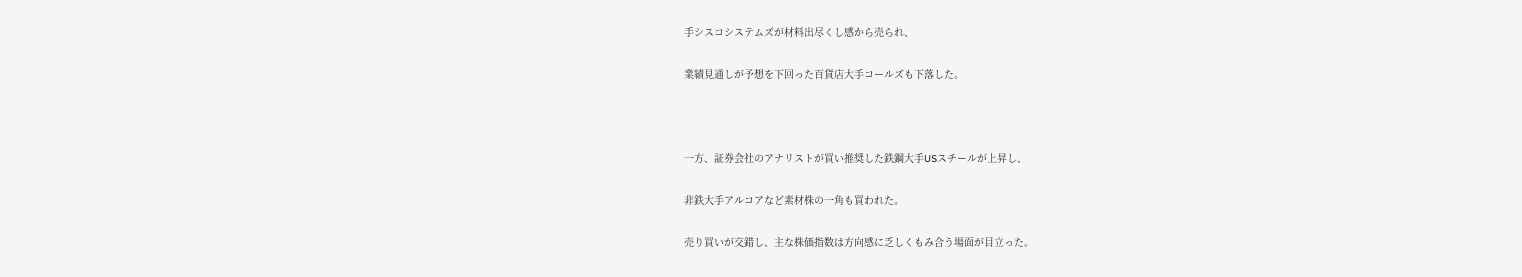手シスコシステムズが材料出尽くし感から売られ、

業績見通しが予想を下回った百貨店大手コールズも下落した。



一方、証券会社のアナリストが買い推奨した鉄鋼大手USスチールが上昇し、

非鉄大手アルコアなど素材株の一角も買われた。

売り買いが交錯し、主な株価指数は方向感に乏しくもみ合う場面が目立った。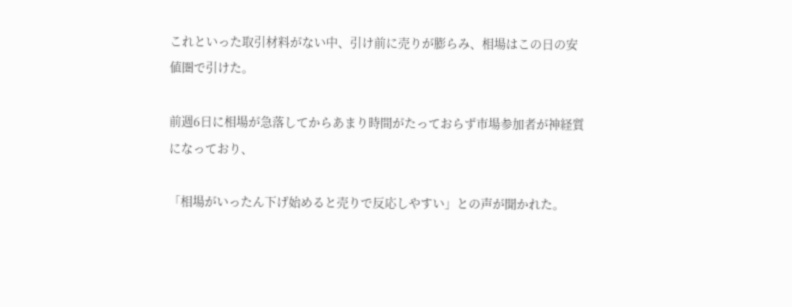これといった取引材料がない中、引け前に売りが膨らみ、相場はこの日の安値圏で引けた。

前週6日に相場が急落してからあまり時間がたっておらず市場参加者が神経質になっており、

「相場がいったん下げ始めると売りで反応しやすい」との声が聞かれた。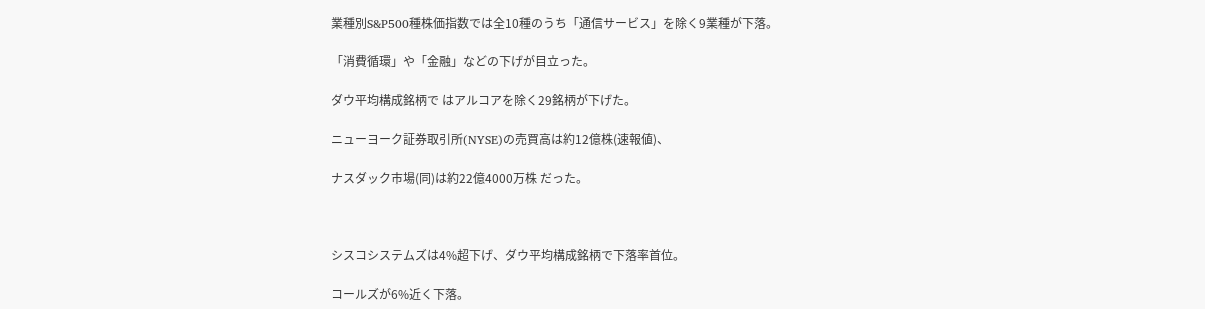業種別S&P500種株価指数では全10種のうち「通信サービス」を除く9業種が下落。

「消費循環」や「金融」などの下げが目立った。

ダウ平均構成銘柄で はアルコアを除く29銘柄が下げた。

ニューヨーク証券取引所(NYSE)の売買高は約12億株(速報値)、

ナスダック市場(同)は約22億4000万株 だった。



シスコシステムズは4%超下げ、ダウ平均構成銘柄で下落率首位。

コールズが6%近く下落。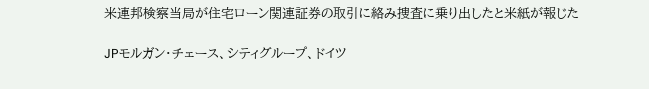米連邦検察当局が住宅ローン関連証券の取引に絡み捜査に乗り出したと米紙が報じた

JPモルガン・チェース、シティグループ、ドイツ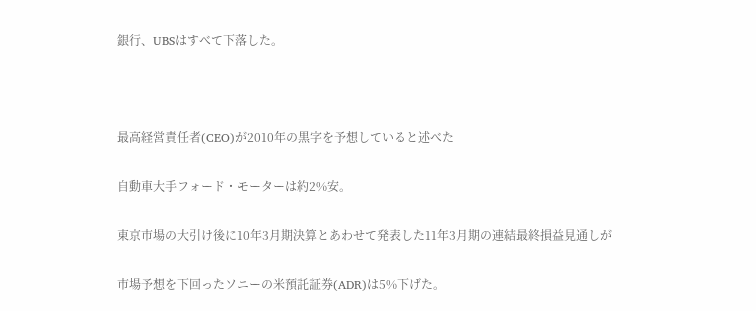銀行、UBSはすべて下落した。



最高経営責任者(CEO)が2010年の黒字を予想していると述べた

自動車大手フォード・モーターは約2%安。

東京市場の大引け後に10年3月期決算とあわせて発表した11年3月期の連結最終損益見通しが

市場予想を下回ったソニーの米預託証券(ADR)は5%下げた。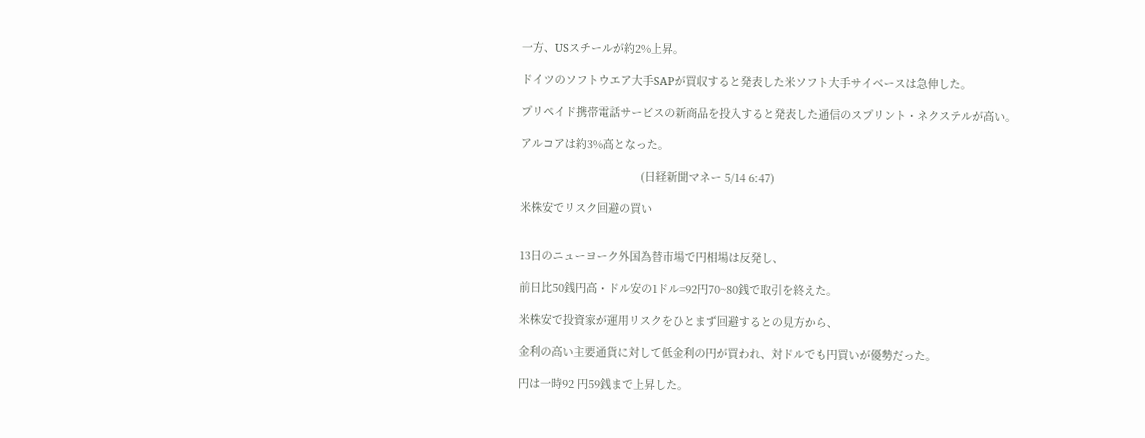一方、USスチールが約2%上昇。

ドイツのソフトウエア大手SAPが買収すると発表した米ソフト大手サイベースは急伸した。

プリペイド携帯電話サービスの新商品を投入すると発表した通信のスプリント・ネクステルが高い。

アルコアは約3%高となった。

                                        (日経新聞マネー 5/14 6:47)

米株安でリスク回避の買い


13日のニューヨーク外国為替市場で円相場は反発し、

前日比50銭円高・ドル安の1ドル=92円70~80銭で取引を終えた。

米株安で投資家が運用リスクをひとまず回避するとの見方から、

金利の高い主要通貨に対して低金利の円が買われ、対ドルでも円買いが優勢だった。

円は一時92 円59銭まで上昇した。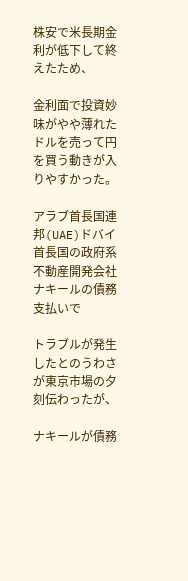株安で米長期金利が低下して終えたため、

金利面で投資妙味がやや薄れたドルを売って円を買う動きが入りやすかった。

アラブ首長国連邦(UAE)ドバイ首長国の政府系不動産開発会社ナキールの債務支払いで

トラブルが発生したとのうわさが東京市場の夕刻伝わったが、

ナキールが債務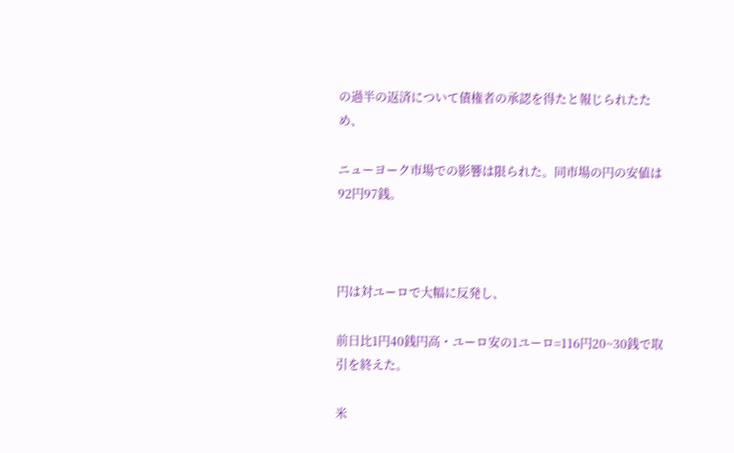の過半の返済について債権者の承認を得たと報じられたため、

ニューヨーク市場での影響は限られた。同市場の円の安値は92円97銭。



円は対ユーロで大幅に反発し、

前日比1円40銭円高・ユーロ安の1ユーロ=116円20~30銭で取引を終えた。

米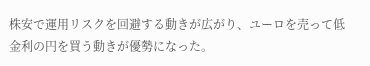株安で運用リスクを回避する動きが広がり、ユーロを売って低金利の円を買う動きが優勢になった。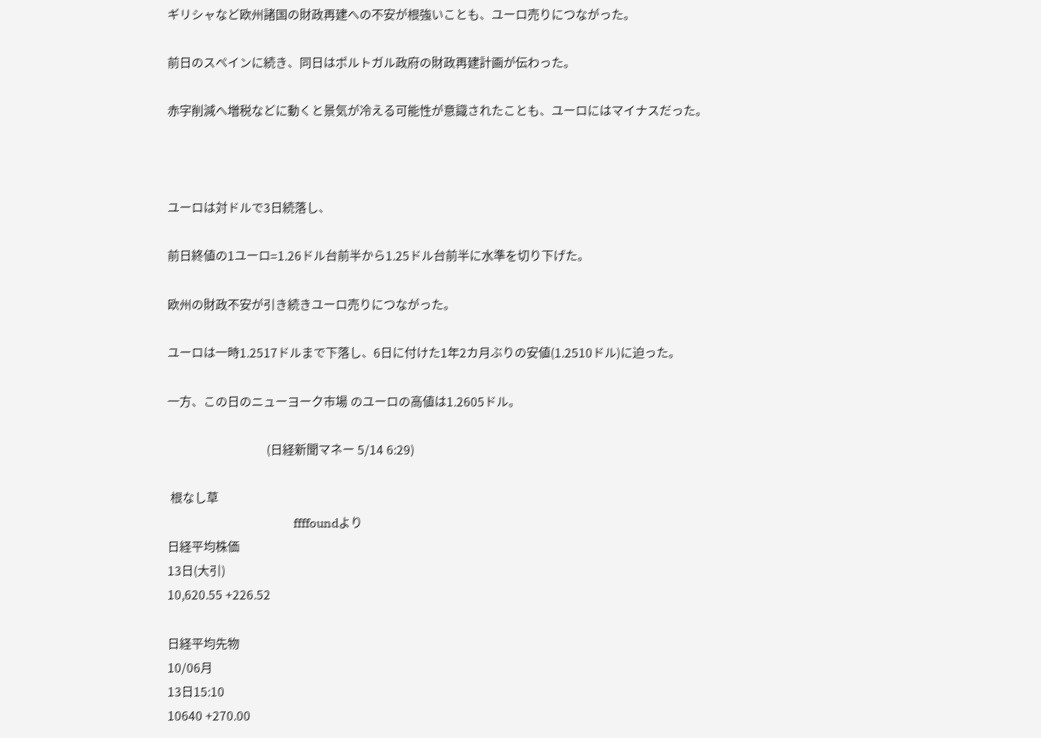ギリシャなど欧州諸国の財政再建への不安が根強いことも、ユーロ売りにつながった。

前日のスペインに続き、同日はポルトガル政府の財政再建計画が伝わった。

赤字削減へ増税などに動くと景気が冷える可能性が意識されたことも、ユーロにはマイナスだった。



ユーロは対ドルで3日続落し、

前日終値の1ユーロ=1.26ドル台前半から1.25ドル台前半に水準を切り下げた。

欧州の財政不安が引き続きユーロ売りにつながった。

ユーロは一時1.2517ドルまで下落し、6日に付けた1年2カ月ぶりの安値(1.2510ドル)に迫った。

一方、この日のニューヨーク市場 のユーロの高値は1.2605ドル。

                                 (日経新聞マネー 5/14 6:29)

 根なし草
                                          ffffoundより
日経平均株価
13日(大引)
10,620.55 +226.52

日経平均先物
10/06月
13日15:10
10640 +270.00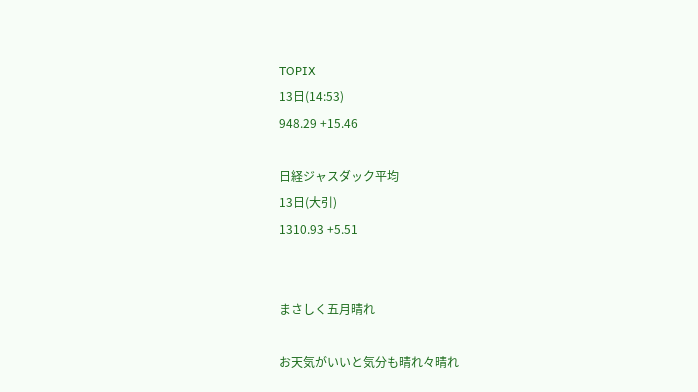TOPIX
13日(14:53)
948.29 +15.46

日経ジャスダック平均
13日(大引)
1310.93 +5.51


まさしく五月晴れ

お天気がいいと気分も晴れ々晴れ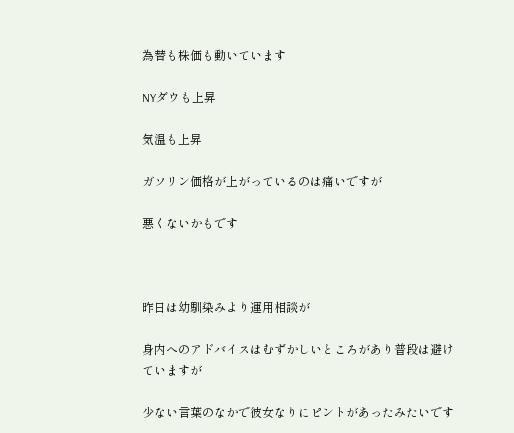為替も株価も動いています

NYダウも上昇

気温も上昇

ガソリン価格が上がっているのは痛いですが

悪くないかもです



昨日は幼馴染みより運用相談が

身内へのアドバイスはむずかしいところがあり普段は避けていますが

少ない言葉のなかで彼女なりにピントがあったみたいです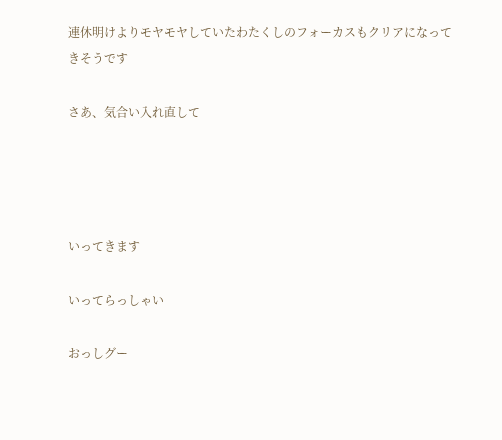連休明けよりモヤモヤしていたわたくしのフォーカスもクリアになってきそうです

さあ、気合い入れ直して




いってきます

いってらっしゃい

おっしグー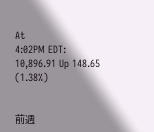At
4:02PM EDT:
10,896.91 Up 148.65 (1.38%)


前週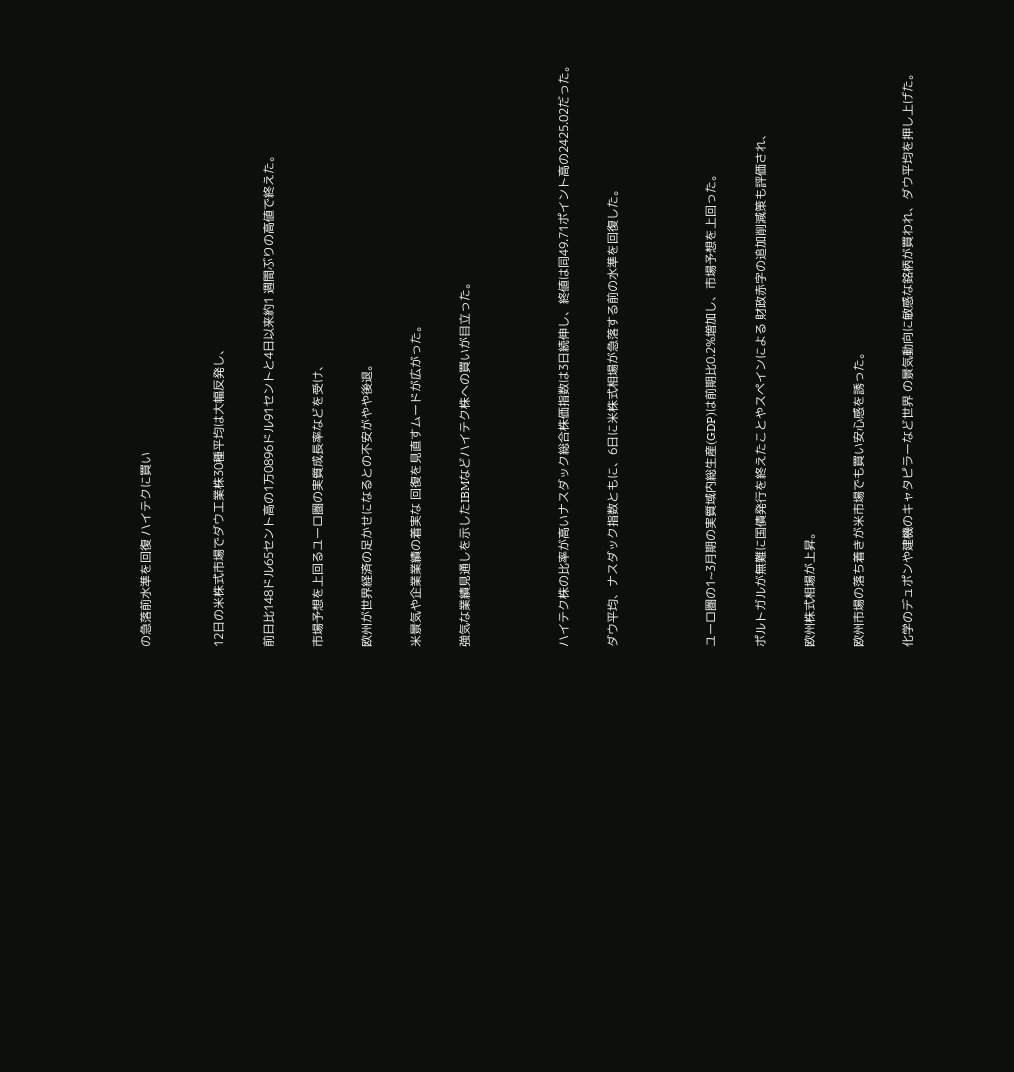の急落前水準を回復 ハイテクに買い


12日の米株式市場でダウ工業株30種平均は大幅反発し、

前日比148ドル65セント高の1万0896ドル91セントと4日以来約1 週間ぶりの高値で終えた。

市場予想を上回るユーロ圏の実質成長率などを受け、

欧州が世界経済の足かせになるとの不安がやや後退。

米景気や企業業績の着実な 回復を見直すムードが広がった。

強気な業績見通しを示したIBMなどハイテク株への買いが目立った。



ハイテク株の比率が高いナスダック総合株価指数は3日続伸し、終値は同49.71ポイント高の2425.02だった。

ダウ平均、ナスダック指数ともに、6日に米株式相場が急落する前の水準を回復した。



ユーロ圏の1~3月期の実質域内総生産(GDP)は前期比0.2%増加し、市場予想を上回った。

ポルトガルが無難に国債発行を終えたことやスペインによる 財政赤字の追加削減策も評価され、

欧州株式相場が上昇。

欧州市場の落ち着きが米市場でも買い安心感を誘った。

化学のデュポンや建機のキャタピラーなど世界 の景気動向に敏感な銘柄が買われ、ダウ平均を押し上げた。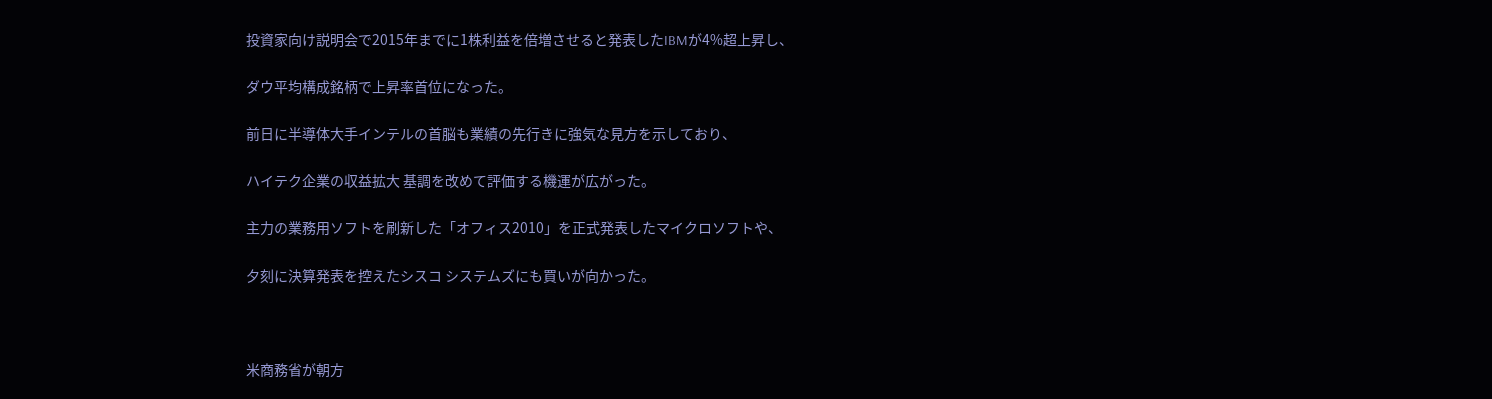投資家向け説明会で2015年までに1株利益を倍増させると発表したIBMが4%超上昇し、

ダウ平均構成銘柄で上昇率首位になった。

前日に半導体大手インテルの首脳も業績の先行きに強気な見方を示しており、

ハイテク企業の収益拡大 基調を改めて評価する機運が広がった。

主力の業務用ソフトを刷新した「オフィス2010」を正式発表したマイクロソフトや、

夕刻に決算発表を控えたシスコ システムズにも買いが向かった。



米商務省が朝方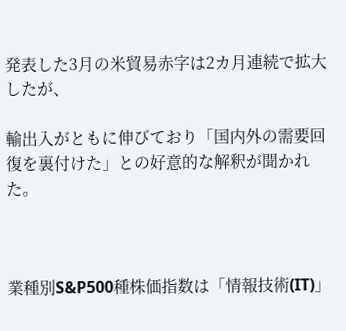発表した3月の米貿易赤字は2カ月連続で拡大したが、

輸出入がともに伸びており「国内外の需要回復を裏付けた」との好意的な解釈が聞かれた。



業種別S&P500種株価指数は「情報技術(IT)」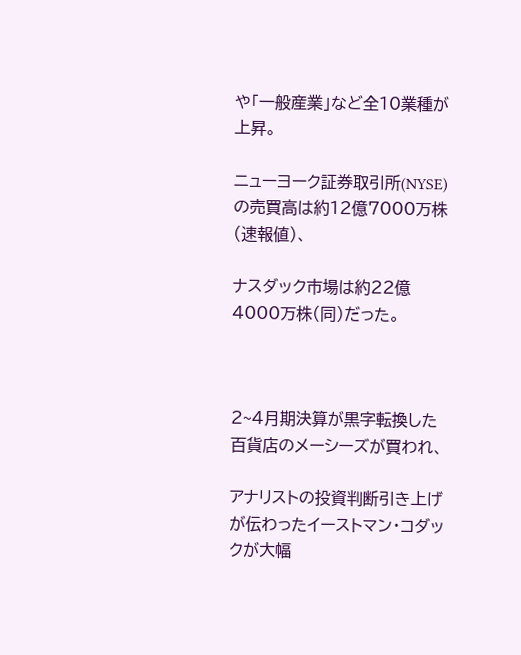や「一般産業」など全10業種が上昇。

ニューヨーク証券取引所(NYSE)の売買高は約12億7000万株(速報値)、

ナスダック市場は約22億4000万株(同)だった。



2~4月期決算が黒字転換した百貨店のメーシーズが買われ、

アナリストの投資判断引き上げが伝わったイーストマン・コダックが大幅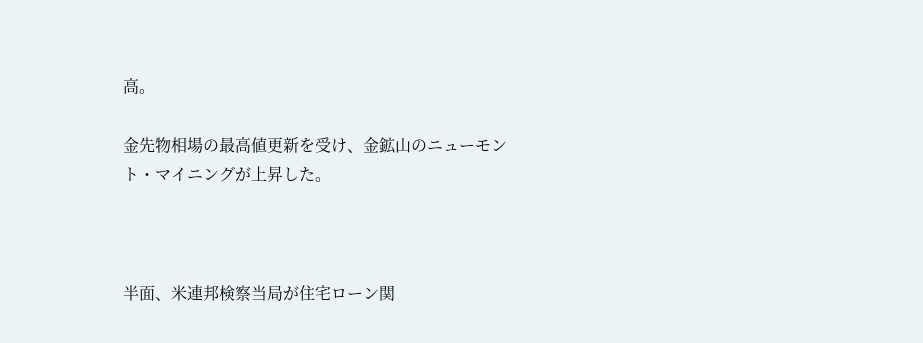高。

金先物相場の最高値更新を受け、金鉱山のニューモント・マイニングが上昇した。



半面、米連邦検察当局が住宅ローン関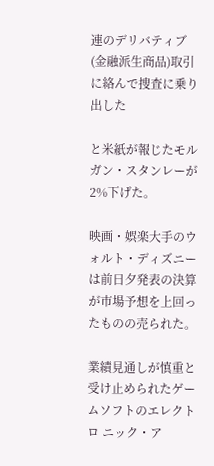連のデリバティブ(金融派生商品)取引に絡んで捜査に乗り出した

と米紙が報じたモルガン・スタンレーが2%下げた。

映画・娯楽大手のウォルト・ディズニーは前日夕発表の決算が市場予想を上回ったものの売られた。

業績見通しが慎重と受け止められたゲームソフトのエレクトロ ニック・ア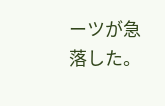ーツが急落した。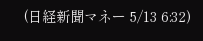(日経新聞マネー 5/13 6:32)